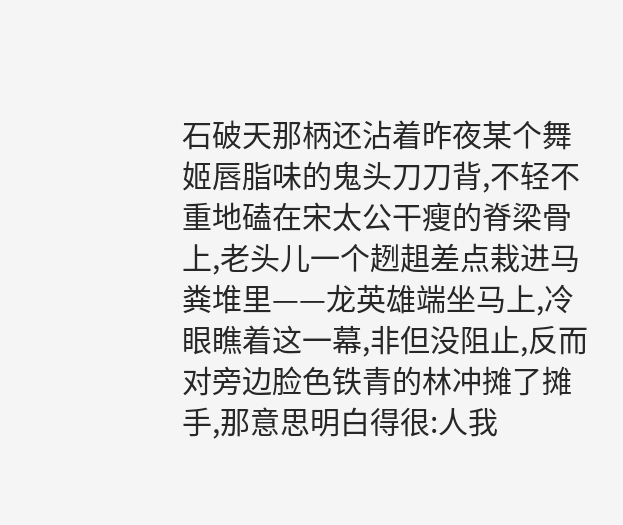石破天那柄还沾着昨夜某个舞姬唇脂味的鬼头刀刀背,不轻不重地磕在宋太公干瘦的脊梁骨上,老头儿一个趔趄差点栽进马粪堆里——龙英雄端坐马上,冷眼瞧着这一幕,非但没阻止,反而对旁边脸色铁青的林冲摊了摊手,那意思明白得很:人我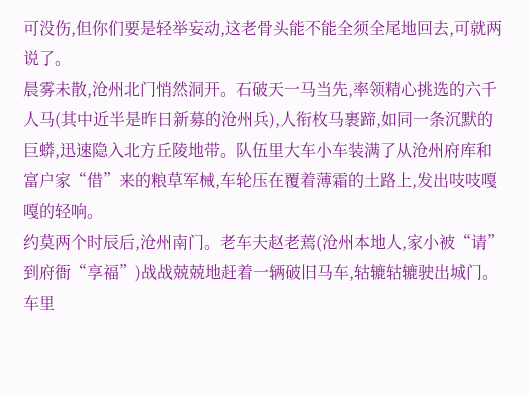可没伤,但你们要是轻举妄动,这老骨头能不能全须全尾地回去,可就两说了。
晨雾未散,沧州北门悄然洞开。石破天一马当先,率领精心挑选的六千人马(其中近半是昨日新募的沧州兵),人衔枚马裹蹄,如同一条沉默的巨蟒,迅速隐入北方丘陵地带。队伍里大车小车装满了从沧州府库和富户家“借”来的粮草军械,车轮压在覆着薄霜的土路上,发出吱吱嘎嘎的轻响。
约莫两个时辰后,沧州南门。老车夫赵老蔫(沧州本地人,家小被“请”到府衙“享福”)战战兢兢地赶着一辆破旧马车,轱辘轱辘驶出城门。车里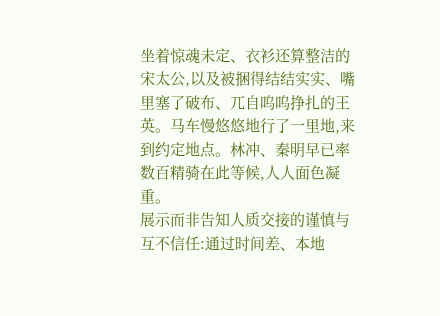坐着惊魂未定、衣衫还算整洁的宋太公,以及被捆得结结实实、嘴里塞了破布、兀自呜呜挣扎的王英。马车慢悠悠地行了一里地,来到约定地点。林冲、秦明早已率数百精骑在此等候,人人面色凝重。
展示而非告知人质交接的谨慎与互不信任:通过时间差、本地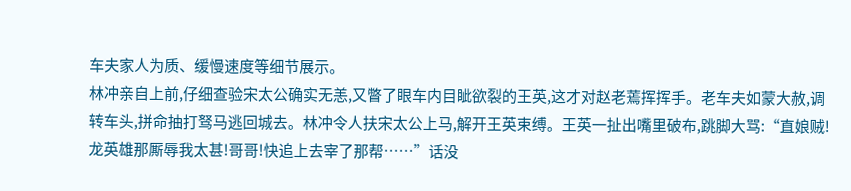车夫家人为质、缓慢速度等细节展示。
林冲亲自上前,仔细查验宋太公确实无恙,又瞥了眼车内目眦欲裂的王英,这才对赵老蔫挥挥手。老车夫如蒙大赦,调转车头,拼命抽打驽马逃回城去。林冲令人扶宋太公上马,解开王英束缚。王英一扯出嘴里破布,跳脚大骂:“直娘贼!龙英雄那厮辱我太甚!哥哥!快追上去宰了那帮……”话没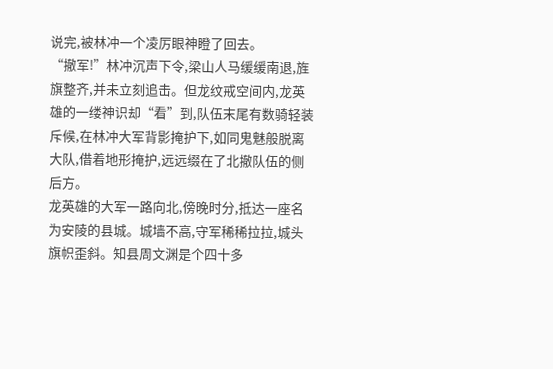说完,被林冲一个凌厉眼神瞪了回去。
“撤军!”林冲沉声下令,梁山人马缓缓南退,旌旗整齐,并未立刻追击。但龙纹戒空间内,龙英雄的一缕神识却“看”到,队伍末尾有数骑轻装斥候,在林冲大军背影掩护下,如同鬼魅般脱离大队,借着地形掩护,远远缀在了北撤队伍的侧后方。
龙英雄的大军一路向北,傍晚时分,抵达一座名为安陵的县城。城墙不高,守军稀稀拉拉,城头旗帜歪斜。知县周文渊是个四十多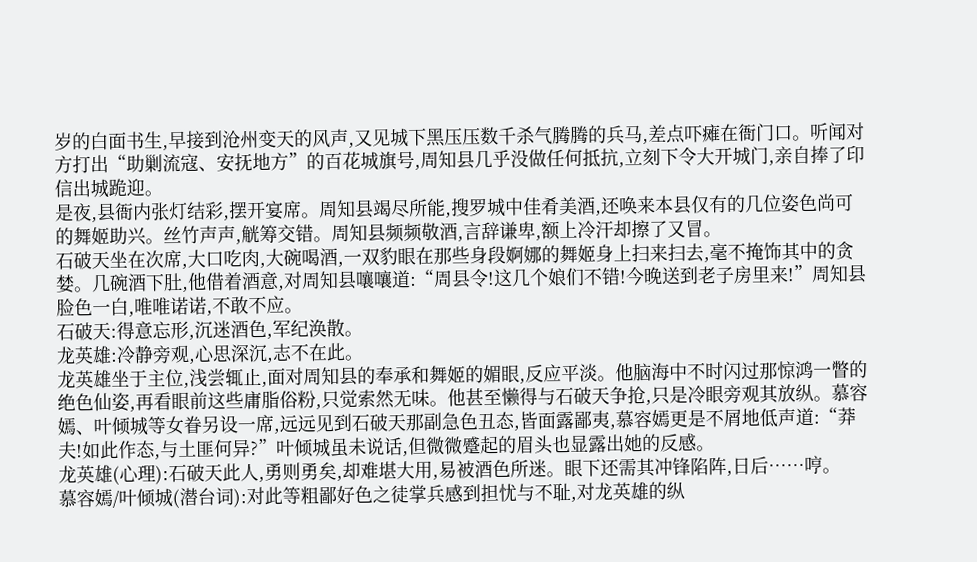岁的白面书生,早接到沧州变天的风声,又见城下黑压压数千杀气腾腾的兵马,差点吓瘫在衙门口。听闻对方打出“助剿流寇、安抚地方”的百花城旗号,周知县几乎没做任何抵抗,立刻下令大开城门,亲自捧了印信出城跪迎。
是夜,县衙内张灯结彩,摆开宴席。周知县竭尽所能,搜罗城中佳肴美酒,还唤来本县仅有的几位姿色尚可的舞姬助兴。丝竹声声,觥筹交错。周知县频频敬酒,言辞谦卑,额上冷汗却擦了又冒。
石破天坐在次席,大口吃肉,大碗喝酒,一双豹眼在那些身段婀娜的舞姬身上扫来扫去,毫不掩饰其中的贪婪。几碗酒下肚,他借着酒意,对周知县嚷嚷道:“周县令!这几个娘们不错!今晚送到老子房里来!”周知县脸色一白,唯唯诺诺,不敢不应。
石破天:得意忘形,沉迷酒色,军纪涣散。
龙英雄:冷静旁观,心思深沉,志不在此。
龙英雄坐于主位,浅尝辄止,面对周知县的奉承和舞姬的媚眼,反应平淡。他脑海中不时闪过那惊鸿一瞥的绝色仙姿,再看眼前这些庸脂俗粉,只觉索然无味。他甚至懒得与石破天争抢,只是冷眼旁观其放纵。慕容嫣、叶倾城等女眷另设一席,远远见到石破天那副急色丑态,皆面露鄙夷,慕容嫣更是不屑地低声道:“莽夫!如此作态,与土匪何异?”叶倾城虽未说话,但微微蹙起的眉头也显露出她的反感。
龙英雄(心理):石破天此人,勇则勇矣,却难堪大用,易被酒色所迷。眼下还需其冲锋陷阵,日后……哼。
慕容嫣/叶倾城(潜台词):对此等粗鄙好色之徒掌兵感到担忧与不耻,对龙英雄的纵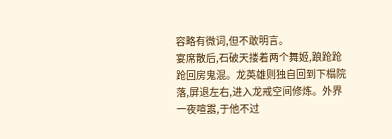容略有微词,但不敢明言。
宴席散后,石破天搂着两个舞姬,踉跄跄跄回房鬼混。龙英雄则独自回到下榻院落,屏退左右,进入龙戒空间修炼。外界一夜喧嚣,于他不过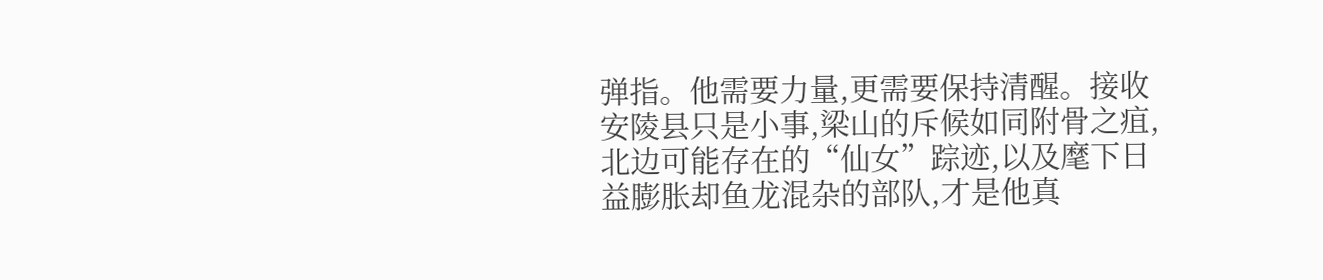弹指。他需要力量,更需要保持清醒。接收安陵县只是小事,梁山的斥候如同附骨之疽,北边可能存在的“仙女”踪迹,以及麾下日益膨胀却鱼龙混杂的部队,才是他真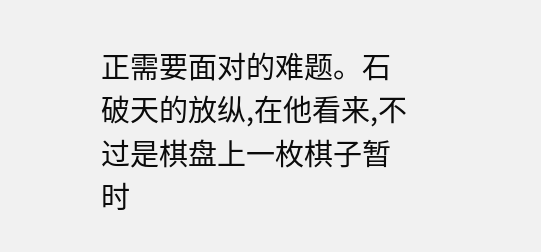正需要面对的难题。石破天的放纵,在他看来,不过是棋盘上一枚棋子暂时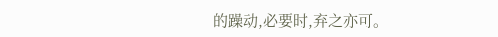的躁动,必要时,弃之亦可。